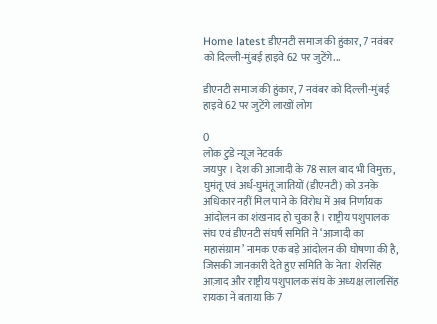Home latest डीएनटी समाज की हुंकार, 7 नवंबर को दिल्ली-मुंबई हाइवे 62 पर जुटेंगे...

डीएनटी समाज की हुंकार, 7 नवंबर को दिल्ली-मुंबई हाइवे 62 पर जुटेंगे लाखों लोग

0
लोक टुडे न्यूज नेटवर्क
जयपुर । देश की आजादी के 78 साल बाद भी विमुक्त, घुमंतू एवं अर्ध-घुमंतू जातियों (डीएनटी) को उनके अधिकार नहीं मिल पाने के विरोध में अब निर्णायक आंदोलन का शंखनाद हो चुका है। राष्ट्रीय पशुपालक संघ एवं डीएनटी संघर्ष समिति ने ‘आजादी का महासंग्राम’ नामक एक बड़े आंदोलन की घोषणा की है, जिसकी जानकारी देते हुए समिति के नेता  शेरसिंह आज़ाद और राष्ट्रीय पशुपालक संघ के अध्यक्ष लालसिंह रायका ने बताया कि 7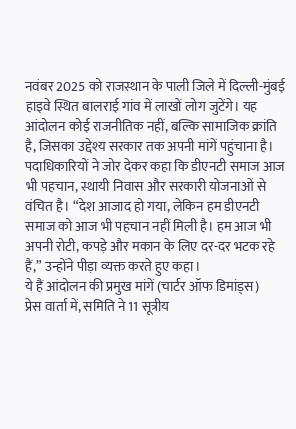नवंबर 2025 को राजस्थान के पाली जिले में दिल्ली-मुंबई हाइवे स्थित बालराई गांव में लाखों लोग जुटेंगे। यह आंदोलन कोई राजनीतिक नहीं, बल्कि सामाजिक क्रांति है, जिसका उद्देश्य सरकार तक अपनी मांगें पहुंचाना है। पदाधिकारियों ने जोर देकर कहा कि डीएनटी समाज आज भी पहचान, स्थायी निवास और सरकारी योजनाओं से वंचित है। “देश आजाद हो गया, लेकिन हम डीएनटी समाज को आज भी पहचान नहीं मिली है। हम आज भी अपनी रोटी, कपड़े और मकान के लिए दर-दर भटक रहे हैं,” उन्होंने पीड़ा व्यक्त करते हुए कहा।
ये हैं आंदोलन की प्रमुख मांगें (चार्टर ऑफ डिमांड्स)
प्रेस वार्ता में, समिति ने 11 सूत्रीय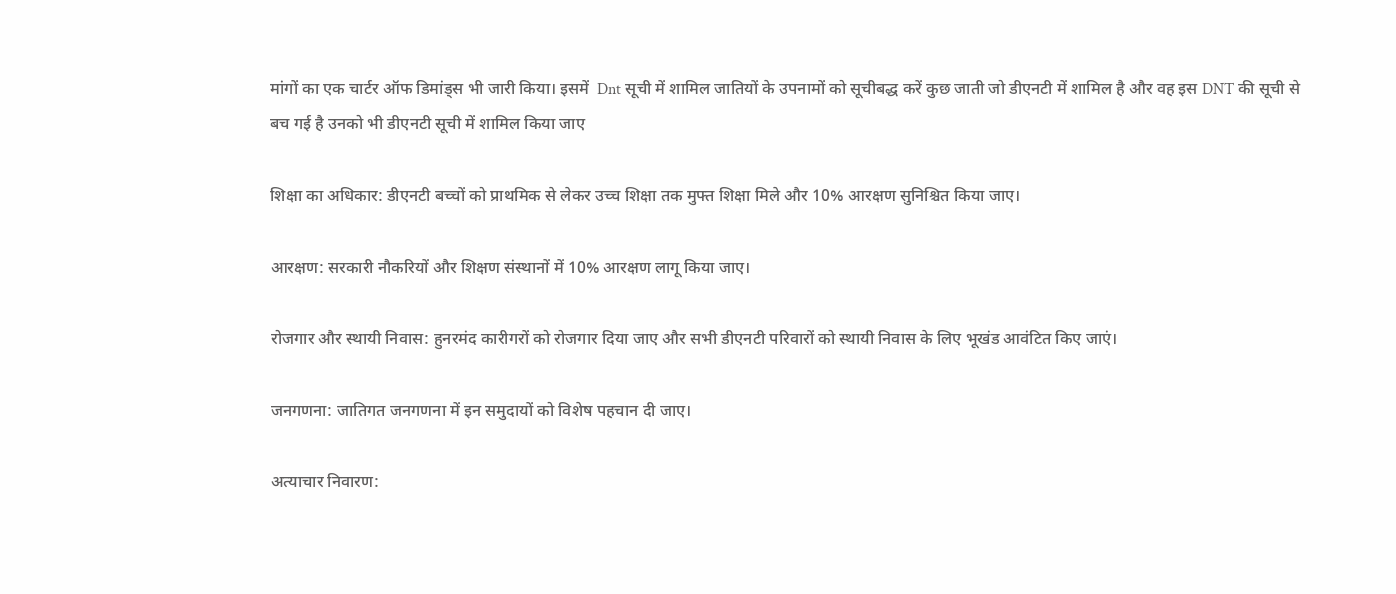मांगों का एक चार्टर ऑफ डिमांड्स भी जारी किया। इसमें  Dnt सूची में शामिल जातियों के उपनामों को सूचीबद्ध करें कुछ जाती जो डीएनटी में शामिल है और वह इस DNT की सूची से बच गई है उनको भी डीएनटी सूची में शामिल किया जाए

शिक्षा का अधिकार: डीएनटी बच्चों को प्राथमिक से लेकर उच्च शिक्षा तक मुफ्त शिक्षा मिले और 10% आरक्षण सुनिश्चित किया जाए।

आरक्षण: सरकारी नौकरियों और शिक्षण संस्थानों में 10% आरक्षण लागू किया जाए।

रोजगार और स्थायी निवास: हुनरमंद कारीगरों को रोजगार दिया जाए और सभी डीएनटी परिवारों को स्थायी निवास के लिए भूखंड आवंटित किए जाएं।

जनगणना: जातिगत जनगणना में इन समुदायों को विशेष पहचान दी जाए।

अत्याचार निवारण: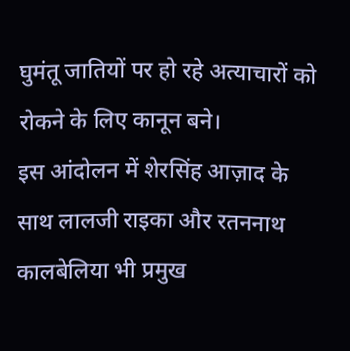घुमंतू जातियों पर हो रहे अत्याचारों को रोकने के लिए कानून बने।
इस आंदोलन में शेरसिंह आज़ाद के साथ लालजी राइका और रतननाथ कालबेलिया भी प्रमुख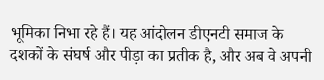भूमिका निभा रहे हैं। यह आंदोलन डीएनटी समाज के दशकों के संघर्ष और पीड़ा का प्रतीक है, और अब वे अपनी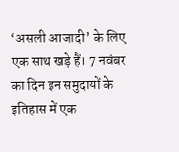‘असली आजादी’ के लिए एक साथ खड़े हैं। 7 नवंबर का दिन इन समुदायों के इतिहास में एक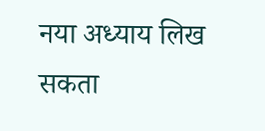नया अध्याय लिख सकता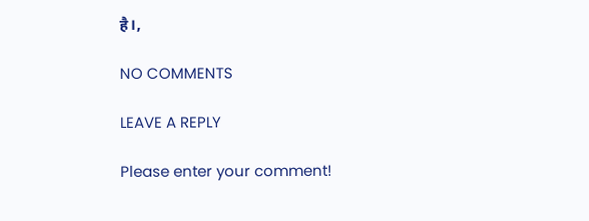है।,

NO COMMENTS

LEAVE A REPLY

Please enter your comment!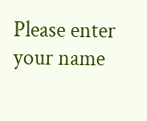Please enter your name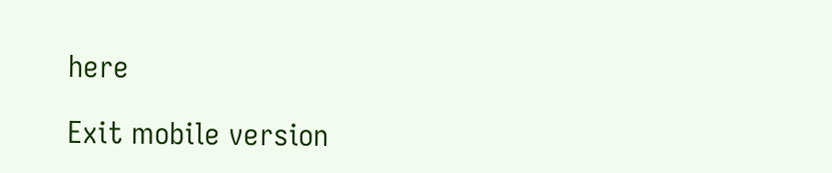here

Exit mobile version